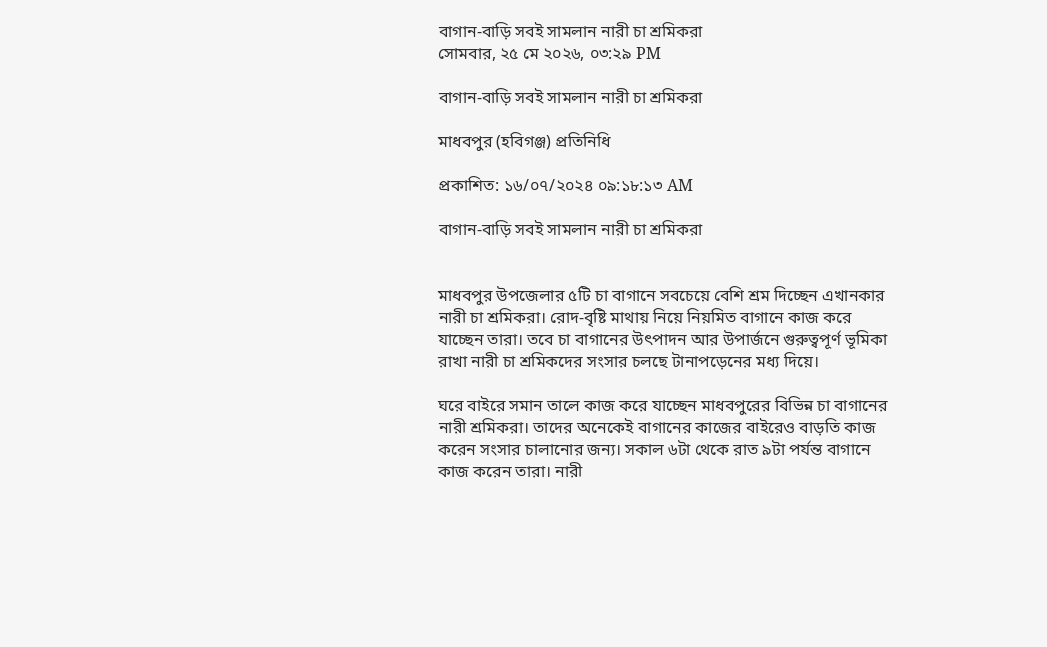বাগান-বাড়ি সবই সামলান নারী চা শ্রমিকরা
সোমবার, ২৫ মে ২০২৬, ০৩:২৯ PM

বাগান-বাড়ি সবই সামলান নারী চা শ্রমিকরা

মাধবপুর (হবিগঞ্জ) প্রতিনিধি

প্রকাশিত: ১৬/০৭/২০২৪ ০৯:১৮:১৩ AM

বাগান-বাড়ি সবই সামলান নারী চা শ্রমিকরা


মাধবপুর উপজেলার ৫টি চা বাগানে সবচেয়ে বেশি শ্রম দিচ্ছেন এখানকার নারী চা শ্রমিকরা। রোদ-বৃষ্টি মাথায় নিয়ে নিয়মিত বাগানে কাজ করে যাচ্ছেন তারা। তবে চা বাগানের উৎপাদন আর উপার্জনে গুরুত্বপূর্ণ ভূমিকা রাখা নারী চা শ্রমিকদের সংসার চলছে টানাপড়েনের মধ্য দিয়ে।

ঘরে বাইরে সমান তালে কাজ করে যাচ্ছেন মাধবপুরের বিভিন্ন চা বাগানের নারী শ্রমিকরা। তাদের অনেকেই বাগানের কাজের বাইরেও বাড়তি কাজ করেন সংসার চালানোর জন্য। সকাল ৬টা থেকে রাত ৯টা পর্যন্ত বাগানে কাজ করেন তারা। নারী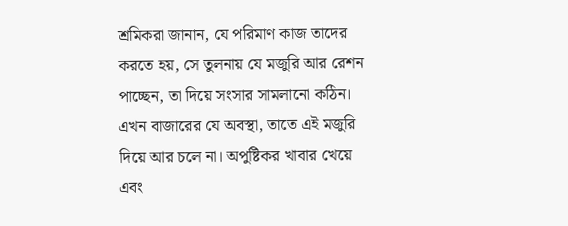শ্রমিকরা জানান, যে পরিমাণ কাজ তাদের করতে হয়, সে তুলনায় যে মজুরি আর রেশন পাচ্ছেন, তা দিয়ে সংসার সামলানো কঠিন। এখন বাজারের যে অবস্থা, তাতে এই মজুরি দিয়ে আর চলে না। অপুষ্টিকর খাবার খেয়ে এবং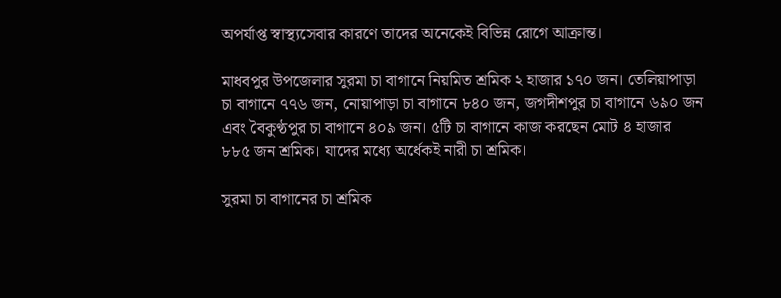অপর্যাপ্ত স্বাস্থ্যসেবার কারণে তাদের অনেকেই বিভিন্ন রোগে আক্রান্ত।

মাধবপুর উপজেলার সুরমা চা বাগানে নিয়মিত শ্রমিক ২ হাজার ১৭০ জন। তেলিয়াপাড়া চা বাগানে ৭৭৬ জন, নোয়াপাড়া চা বাগানে ৮৪০ জন, জগদীশপুর চা বাগানে ৬৯০ জন এবং বৈকুণ্ঠপুর চা বাগানে ৪০৯ জন। ৫টি চা বাগানে কাজ করছেন মোট ৪ হাজার ৮৮৫ জন শ্রমিক। যাদের মধ্যে অর্ধেকই নারী চা শ্রমিক।

সুরমা চা বাগানের চা শ্রমিক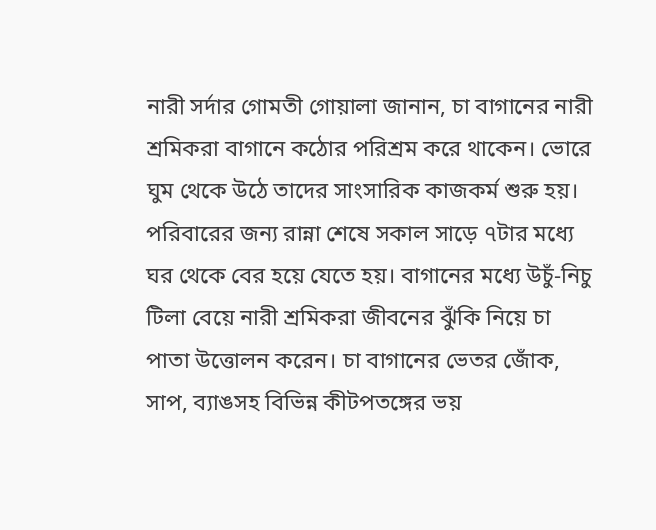নারী সর্দার গোমতী গোয়ালা জানান, চা বাগানের নারী শ্রমিকরা বাগানে কঠোর পরিশ্রম করে থাকেন। ভোরে ঘুম থেকে উঠে তাদের সাংসারিক কাজকর্ম শুরু হয়। পরিবারের জন্য রান্না শেষে সকাল সাড়ে ৭টার মধ্যে ঘর থেকে বের হয়ে যেতে হয়। বাগানের মধ্যে উচুঁ-নিচু টিলা বেয়ে নারী শ্রমিকরা জীবনের ঝুঁকি নিয়ে চা পাতা উত্তোলন করেন। চা বাগানের ভেতর জোঁক, সাপ, ব্যাঙসহ বিভিন্ন কীটপতঙ্গের ভয়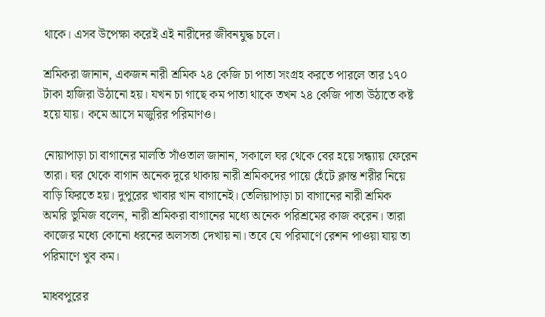থাকে। এসব উপেক্ষা করেই এই নারীদের জীবনযুদ্ধ চলে।

শ্রমিকরা জানান, একজন নারী শ্রমিক ২৪ কেজি চা পাতা সংগ্রহ করতে পারলে তার ১৭০ টাকা হাজিরা উঠানো হয়। যখন চা গাছে কম পাতা থাকে তখন ২৪ কেজি পাতা উঠাতে কষ্ট হয়ে যায়। কমে আসে মজুরির পরিমাণও।

নোয়াপাড়া চা বাগানের মালতি সাঁওতাল জানান, সকালে ঘর থেকে বের হয়ে সন্ধ্যায় ফেরেন তারা। ঘর থেকে বাগান অনেক দূরে থাকায় নারী শ্রমিকদের পায়ে হেঁটে ক্লান্ত শরীর নিয়ে বাড়ি ফিরতে হয়। দুপুরের খাবার খান বাগানেই। তেলিয়াপাড়া চা বাগানের নারী শ্রমিক অমরি ভুমিজ বলেন, নারী শ্রমিকরা বাগানের মধ্যে অনেক পরিশ্রমের কাজ করেন। তারা কাজের মধ্যে কোনো ধরনের অলসতা দেখায় না। তবে যে পরিমাণে রেশন পাওয়া যায় তা পরিমাণে খুব কম।

মাধবপুরের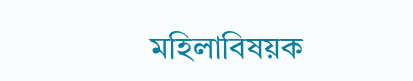মহিলাবিষয়ক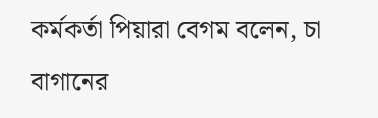কর্মকর্তা পিয়ারা বেগম বলেন, চা বাগানের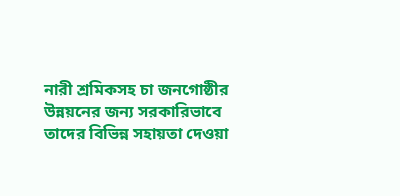নারী শ্রমিকসহ চা জনগোষ্ঠীর উন্নয়নের জন্য সরকারিভাবে তাদের বিভিন্ন সহায়তা দেওয়া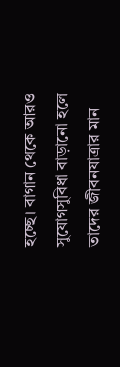হচ্ছে। বাগান থেকে আরও সুযোগসুবিধা বাড়ানো হলে তাদের জীবনযাত্রার মান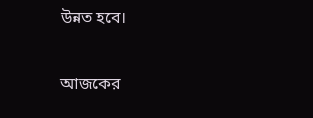উন্নত হবে।

আজকের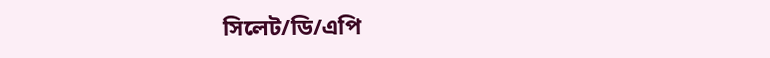সিলেট/ডি/এপি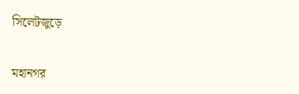সিলেটজুড়ে


মহানগর